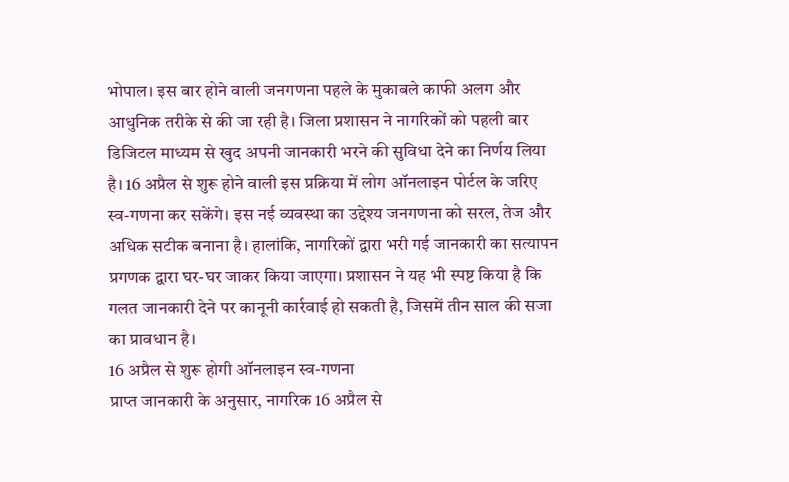भोपाल। इस बार होने वाली जनगणना पहले के मुकाबले काफी अलग और आधुनिक तरीके से की जा रही है। जिला प्रशासन ने नागरिकों को पहली बार डिजिटल माध्यम से खुद अपनी जानकारी भरने की सुविधा देने का निर्णय लिया है। 16 अप्रैल से शुरू होने वाली इस प्रक्रिया में लोग ऑनलाइन पोर्टल के जरिए स्व-गणना कर सकेंगे। इस नई व्यवस्था का उद्देश्य जनगणना को सरल, तेज और अधिक सटीक बनाना है। हालांकि, नागरिकों द्वारा भरी गई जानकारी का सत्यापन प्रगणक द्वारा घर-घर जाकर किया जाएगा। प्रशासन ने यह भी स्पष्ट किया है कि गलत जानकारी देने पर कानूनी कार्रवाई हो सकती है, जिसमें तीन साल की सजा का प्रावधान है।
16 अप्रैल से शुरू होगी ऑनलाइन स्व-गणना
प्राप्त जानकारी के अनुसार, नागरिक 16 अप्रैल से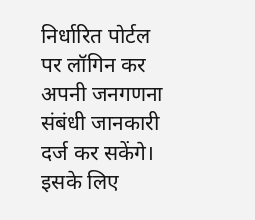निर्धारित पोर्टल पर लॉगिन कर अपनी जनगणना संबंधी जानकारी दर्ज कर सकेंगे। इसके लिए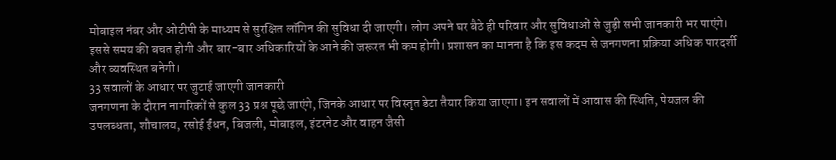मोबाइल नंबर और ओटीपी के माध्यम से सुरक्षित लॉगिन की सुविधा दी जाएगी। लोग अपने घर बैठे ही परिवार और सुविधाओं से जुड़ी सभी जानकारी भर पाएंगे। इससे समय की बचत होगी और बार-बार अधिकारियों के आने की जरूरत भी कम होगी। प्रशासन का मानना है कि इस कदम से जनगणना प्रक्रिया अधिक पारदर्शी और व्यवस्थित बनेगी।
33 सवालों के आधार पर जुटाई जाएगी जानकारी
जनगणना के दौरान नागरिकों से कुल 33 प्रश्न पूछे जाएंगे, जिनके आधार पर विस्तृत डेटा तैयार किया जाएगा। इन सवालों में आवास की स्थिति, पेयजल की उपलब्धता, शौचालय, रसोई ईंधन, बिजली, मोबाइल, इंटरनेट और वाहन जैसी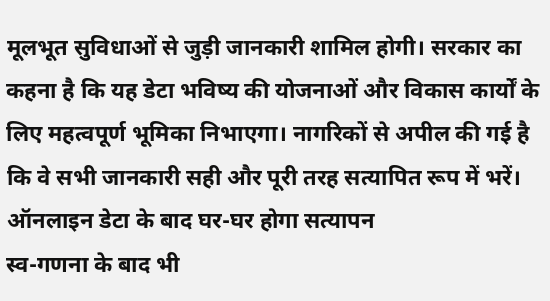मूलभूत सुविधाओं से जुड़ी जानकारी शामिल होगी। सरकार का कहना है कि यह डेटा भविष्य की योजनाओं और विकास कार्यों के लिए महत्वपूर्ण भूमिका निभाएगा। नागरिकों से अपील की गई है कि वे सभी जानकारी सही और पूरी तरह सत्यापित रूप में भरें।
ऑनलाइन डेटा के बाद घर-घर होगा सत्यापन
स्व-गणना के बाद भी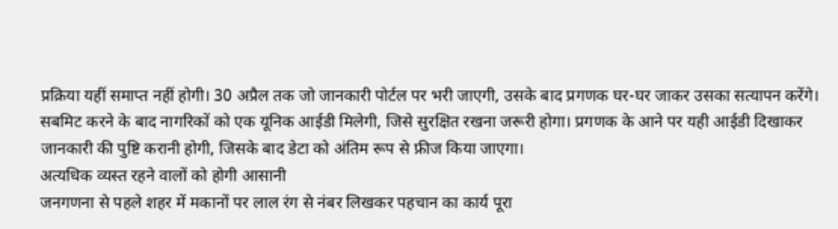प्रक्रिया यहीं समाप्त नहीं होगी। 30 अप्रैल तक जो जानकारी पोर्टल पर भरी जाएगी, उसके बाद प्रगणक घर-घर जाकर उसका सत्यापन करेंगे। सबमिट करने के बाद नागरिकों को एक यूनिक आईडी मिलेगी, जिसे सुरक्षित रखना जरूरी होगा। प्रगणक के आने पर यही आईडी दिखाकर जानकारी की पुष्टि करानी होगी, जिसके बाद डेटा को अंतिम रूप से फ्रीज किया जाएगा।
अत्यधिक व्यस्त रहने वालों को होगी आसानी
जनगणना से पहले शहर में मकानों पर लाल रंग से नंबर लिखकर पहचान का कार्य पूरा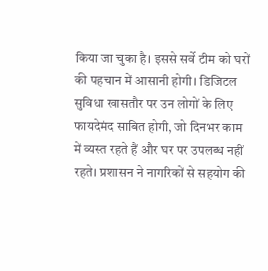किया जा चुका है। इससे सर्वे टीम को घरों की पहचान में आसानी होगी। डिजिटल सुविधा खासतौर पर उन लोगों के लिए फायदेमंद साबित होगी, जो दिनभर काम में व्यस्त रहते हैं और घर पर उपलब्ध नहीं रहते। प्रशासन ने नागरिकों से सहयोग की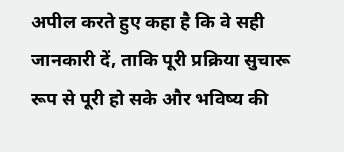अपील करते हुए कहा है कि वे सही जानकारी दें, ताकि पूरी प्रक्रिया सुचारू रूप से पूरी हो सके और भविष्य की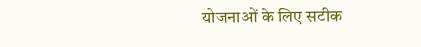योजनाओं के लिए सटीक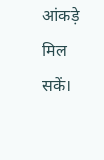आंकड़े मिल सकें।